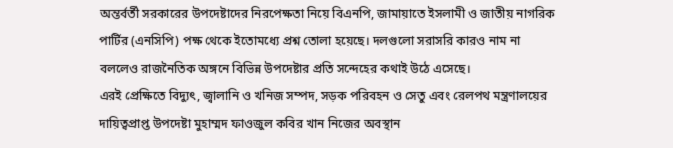অন্তর্বর্তী সরকারের উপদেষ্টাদের নিরপেক্ষতা নিয়ে বিএনপি, জামায়াতে ইসলামী ও জাতীয় নাগরিক পার্টির (এনসিপি) পক্ষ থেকে ইতোমধ্যে প্রশ্ন তোলা হয়েছে। দলগুলো সরাসরি কারও নাম না বললেও রাজনৈতিক অঙ্গনে বিভিন্ন উপদেষ্টার প্রতি সন্দেহের কথাই উঠে এসেছে।
এরই প্রেক্ষিতে বিদ্যুৎ, জ্বালানি ও খনিজ সম্পদ, সড়ক পরিবহন ও সেতু এবং রেলপথ মন্ত্রণালয়ের দায়িত্বপ্রাপ্ত উপদেষ্টা মুহাম্মদ ফাওজুল কবির খান নিজের অবস্থান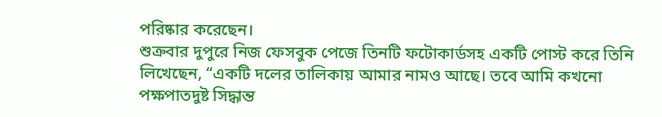পরিষ্কার করেছেন।
শুক্রবার দুপুরে নিজ ফেসবুক পেজে তিনটি ফটোকার্ডসহ একটি পোস্ট করে তিনি লিখেছেন, “একটি দলের তালিকায় আমার নামও আছে। তবে আমি কখনো পক্ষপাতদুষ্ট সিদ্ধান্ত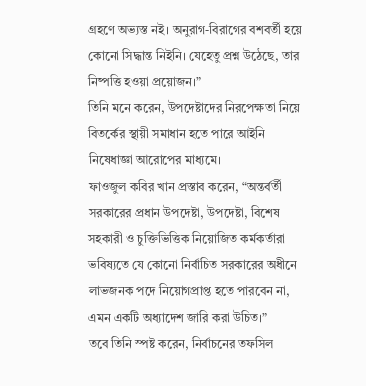গ্রহণে অভ্যস্ত নই। অনুরাগ-বিরাগের বশবর্তী হয়ে কোনো সিদ্ধান্ত নিইনি। যেহেতু প্রশ্ন উঠেছে, তার নিষ্পত্তি হওয়া প্রয়োজন।”
তিনি মনে করেন, উপদেষ্টাদের নিরপেক্ষতা নিয়ে বিতর্কের স্থায়ী সমাধান হতে পারে আইনি নিষেধাজ্ঞা আরোপের মাধ্যমে।
ফাওজুল কবির খান প্রস্তাব করেন, “অন্তর্বর্তী সরকারের প্রধান উপদেষ্টা, উপদেষ্টা, বিশেষ সহকারী ও চুক্তিভিত্তিক নিয়োজিত কর্মকর্তারা ভবিষ্যতে যে কোনো নির্বাচিত সরকারের অধীনে লাভজনক পদে নিয়োগপ্রাপ্ত হতে পারবেন না, এমন একটি অধ্যাদেশ জারি করা উচিত।”
তবে তিনি স্পষ্ট করেন, নির্বাচনের তফসিল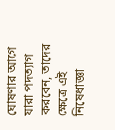ঘোষণার আগে যারা পদত্যাগ করবেন, তাদের ক্ষেত্রে এই নিষেধাজ্ঞা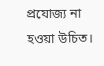প্রযোজ্য না হওয়া উচিত।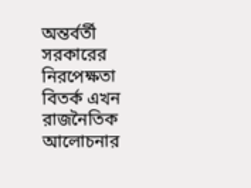অন্তর্বর্তী সরকারের নিরপেক্ষতা বিতর্ক এখন রাজনৈতিক আলোচনার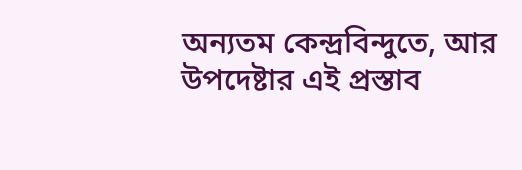অন্যতম কেন্দ্রবিন্দুতে, আর উপদেষ্টার এই প্রস্তাব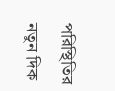পরিস্থিতির নতুন দিক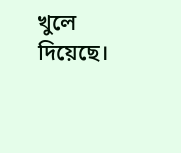খুলে দিয়েছে।